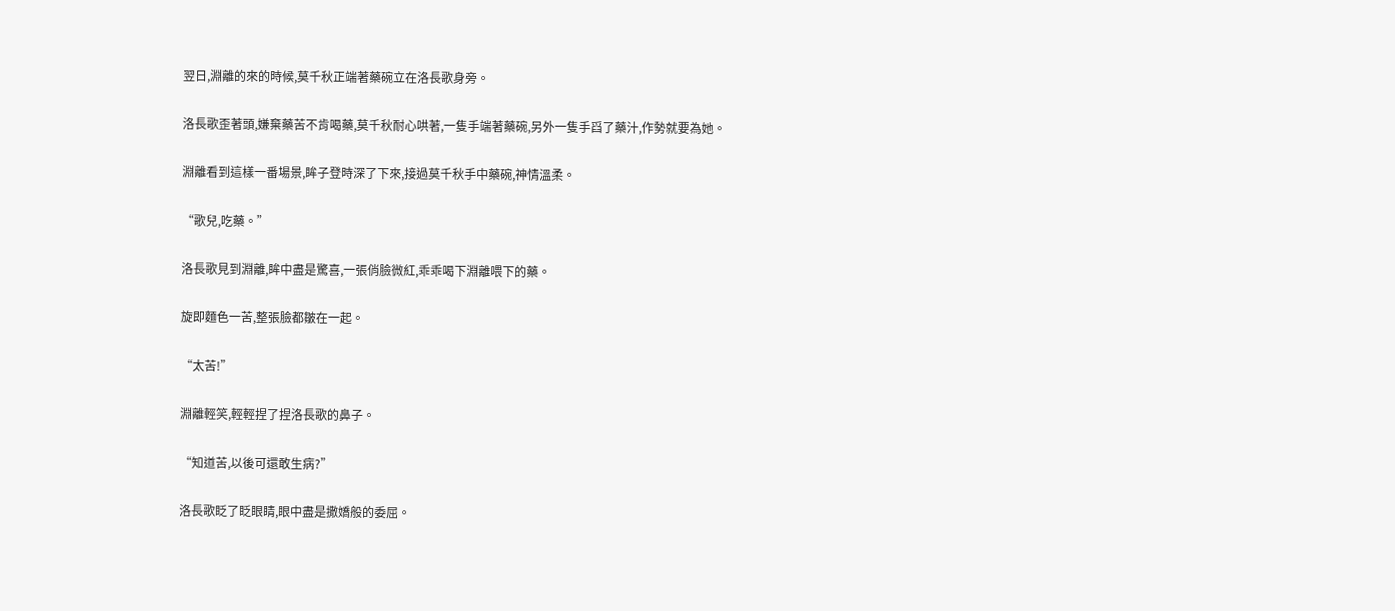翌日,淵離的來的時候,莫千秋正端著藥碗立在洛長歌身旁。

洛長歌歪著頭,嫌棄藥苦不肯喝藥,莫千秋耐心哄著,一隻手端著藥碗,另外一隻手舀了藥汁,作勢就要為她。

淵離看到這樣一番場景,眸子登時深了下來,接過莫千秋手中藥碗,神情溫柔。

“歌兒,吃藥。”

洛長歌見到淵離,眸中盡是驚喜,一張俏臉微紅,乖乖喝下淵離喂下的藥。

旋即麵色一苦,整張臉都皺在一起。

“太苦!”

淵離輕笑,輕輕捏了捏洛長歌的鼻子。

“知道苦,以後可還敢生病?”

洛長歌眨了眨眼睛,眼中盡是撒嬌般的委屈。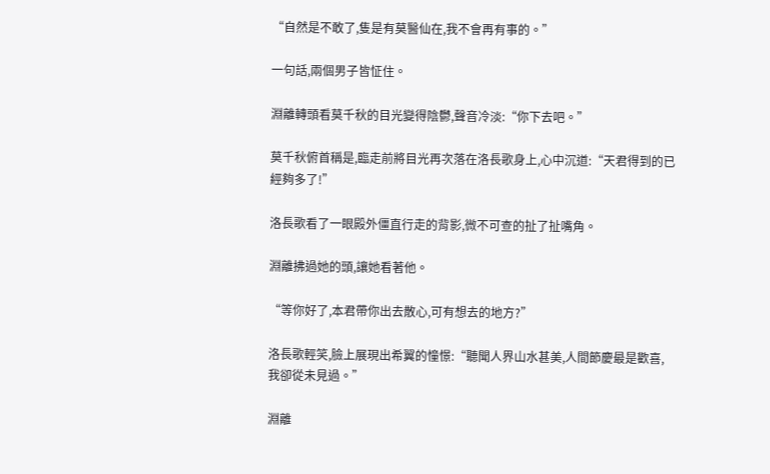“自然是不敢了,隻是有莫醫仙在,我不會再有事的。”

一句話,兩個男子皆怔住。

淵離轉頭看莫千秋的目光變得陰鬱,聲音冷淡:“你下去吧。”

莫千秋俯首稱是,臨走前將目光再次落在洛長歌身上,心中沉道:“天君得到的已經夠多了!”

洛長歌看了一眼殿外僵直行走的背影,微不可查的扯了扯嘴角。

淵離拂過她的頭,讓她看著他。

“等你好了,本君帶你出去散心,可有想去的地方?”

洛長歌輕笑,臉上展現出希翼的憧憬:“聽聞人界山水甚美,人間節慶最是歡喜,我卻從未見過。”

淵離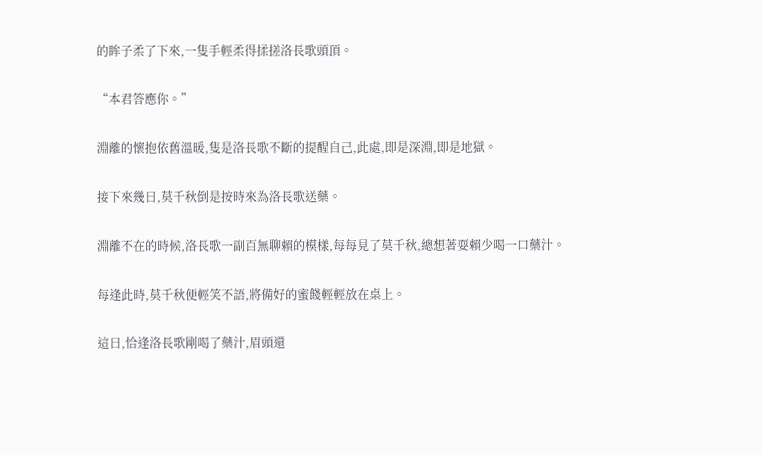的眸子柔了下來,一隻手輕柔得揉搓洛長歌頭頂。

“本君答應你。”

淵離的懷抱依舊溫暖,隻是洛長歌不斷的提醒自己,此處,即是深淵,即是地獄。

接下來幾日,莫千秋倒是按時來為洛長歌送藥。

淵離不在的時候,洛長歌一副百無聊賴的模樣,每每見了莫千秋,總想著耍賴少喝一口藥汁。

每逢此時,莫千秋便輕笑不語,將備好的蜜餞輕輕放在桌上。

這日,恰逢洛長歌剛喝了藥汁,眉頭還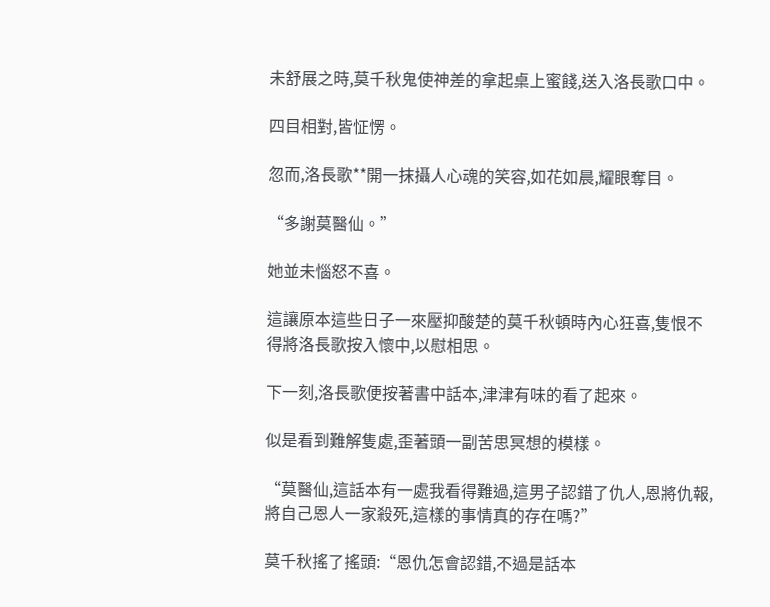未舒展之時,莫千秋鬼使神差的拿起桌上蜜餞,送入洛長歌口中。

四目相對,皆怔愣。

忽而,洛長歌**開一抹攝人心魂的笑容,如花如晨,耀眼奪目。

“多謝莫醫仙。”

她並未惱怒不喜。

這讓原本這些日子一來壓抑酸楚的莫千秋頓時內心狂喜,隻恨不得將洛長歌按入懷中,以慰相思。

下一刻,洛長歌便按著書中話本,津津有味的看了起來。

似是看到難解隻處,歪著頭一副苦思冥想的模樣。

“莫醫仙,這話本有一處我看得難過,這男子認錯了仇人,恩將仇報,將自己恩人一家殺死,這樣的事情真的存在嗎?”

莫千秋搖了搖頭:“恩仇怎會認錯,不過是話本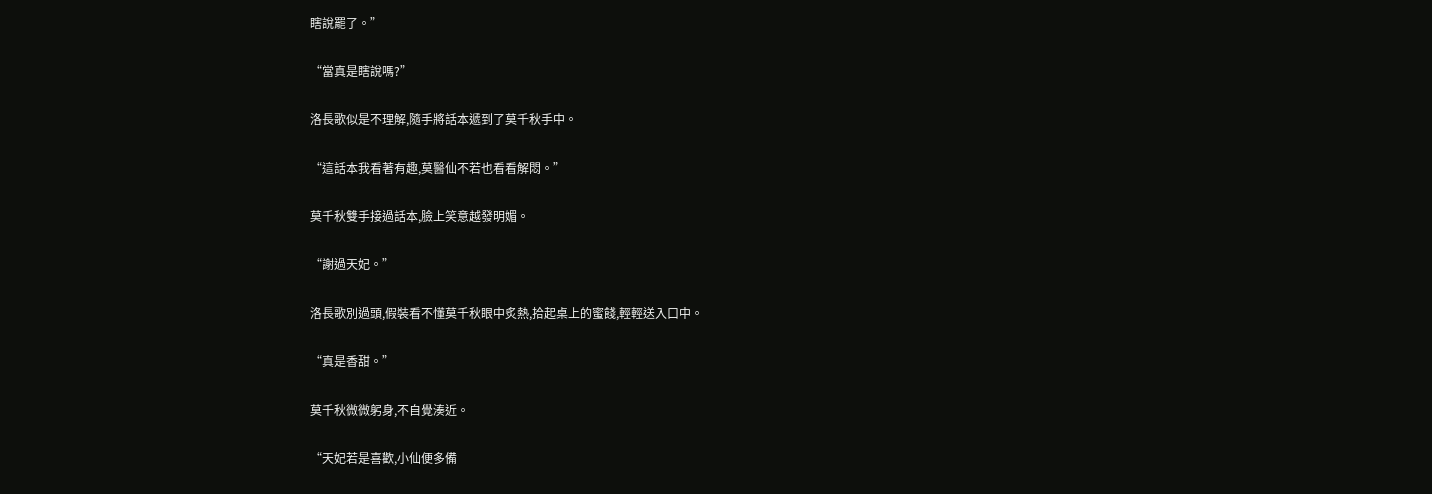瞎說罷了。”

“當真是瞎說嗎?”

洛長歌似是不理解,隨手將話本遞到了莫千秋手中。

“這話本我看著有趣,莫醫仙不若也看看解悶。”

莫千秋雙手接過話本,臉上笑意越發明媚。

“謝過天妃。”

洛長歌別過頭,假裝看不懂莫千秋眼中炙熱,拾起桌上的蜜餞,輕輕送入口中。

“真是香甜。”

莫千秋微微躬身,不自覺湊近。

“天妃若是喜歡,小仙便多備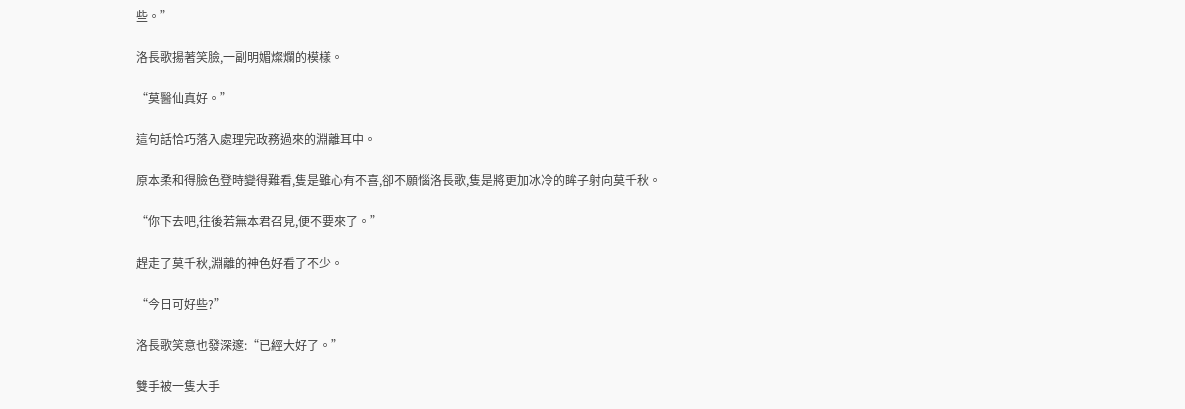些。”

洛長歌揚著笑臉,一副明媚燦爛的模樣。

“莫醫仙真好。”

這句話恰巧落入處理完政務過來的淵離耳中。

原本柔和得臉色登時變得難看,隻是雖心有不喜,卻不願惱洛長歌,隻是將更加冰冷的眸子射向莫千秋。

“你下去吧,往後若無本君召見,便不要來了。”

趕走了莫千秋,淵離的神色好看了不少。

“今日可好些?”

洛長歌笑意也發深邃:“已經大好了。”

雙手被一隻大手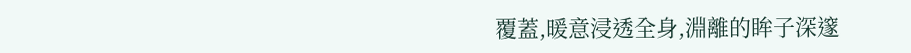覆蓋,暖意浸透全身,淵離的眸子深邃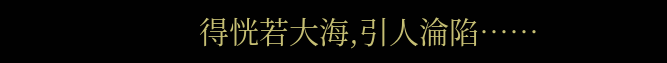得恍若大海,引人淪陷……